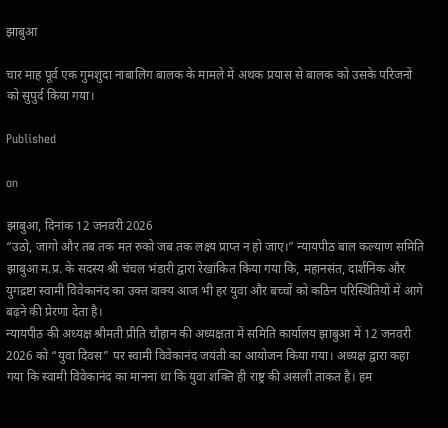झाबुआ

चार माह पूर्व एक गुमशुदा नाबालिग बालक के मामले में अथक प्रयास से बालक को उसके परिजनों को सुपुर्द किया गया।

Published

on

झाबुआ, दिनांक 12 जनवरी 2026
“उठो, जागो और तब तक मत रुको जब तक लक्ष्य प्राप्त न हो जाए।” न्यायपीठ बाल कल्याण समिति झाबुआ म.प्र. के सदस्य श्री चंचल भंडारी द्वारा रेखांकित किया गया कि, महानसंत, दार्शनिक और युगद्रष्टा स्वामी विवेकानंद का उक्त वाक्य आज भी हर युवा और बच्चों को कठिन परिस्थितियों में आगे बढ़ने की प्रेरणा देता है।
न्यायपीठ की अध्यक्ष श्रीमती प्रीति चौहान की अध्यक्षता में समिति कार्यालय झाबुआ में 12 जनवरी 2026 को “युवा दिवस” पर स्वामी विवेकानंद जयंती का आयोजन किया गया। अध्यक्ष द्वारा कहा गया कि स्वामी विवेकानंद का मानना था कि युवा शक्ति ही राष्ट्र की असली ताकत है। हम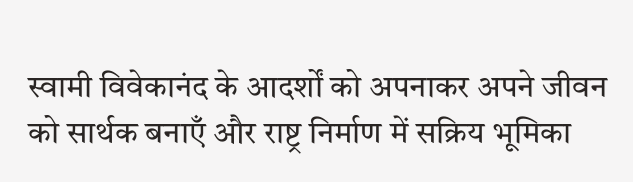स्वामी विवेकानंद के आदर्शों को अपनाकर अपने जीवन को सार्थक बनाएँ और राष्ट्र निर्माण में सक्रिय भूमिका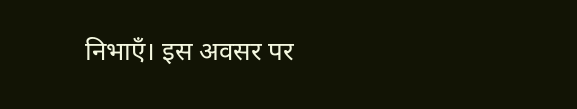निभाएँ। इस अवसर पर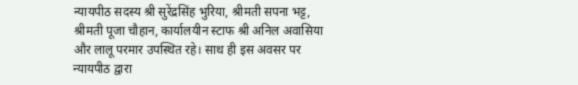न्यायपीठ सदस्य श्री सुरेंद्रसिंह भुरिया, श्रीमती सपना भट्ट, श्रीमती पूजा चौहान, कार्यालयीन स्टाफ श्री अनिल अवासिया और लालू परमार उपस्थित रहे। साथ ही इस अवसर पर न्यायपीठ द्वारा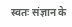स्वतः संज्ञान के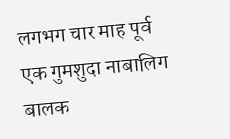लगभग चार माह पूर्व एक गुमशुदा नाबालिग बालक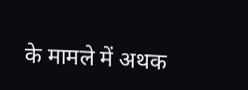के मामले में अथक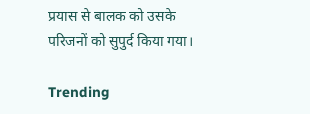प्रयास से बालक को उसके परिजनों को सुपुर्द किया गया।

Trending